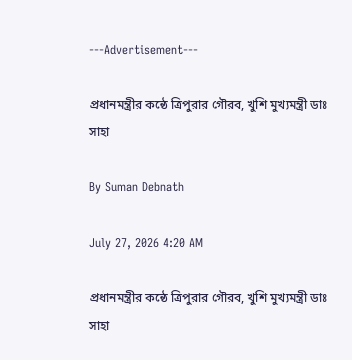---Advertisement---

প্রধানমন্ত্রীর কন্ঠে ত্রিপুরার গৌরব, খুশি মুখ্যমন্ত্রী ডাঃ সাহা

By Suman Debnath

July 27, 2026 4:20 AM

প্রধানমন্ত্রীর কন্ঠে ত্রিপুরার গৌরব, খুশি মুখ্যমন্ত্রী ডাঃ সাহা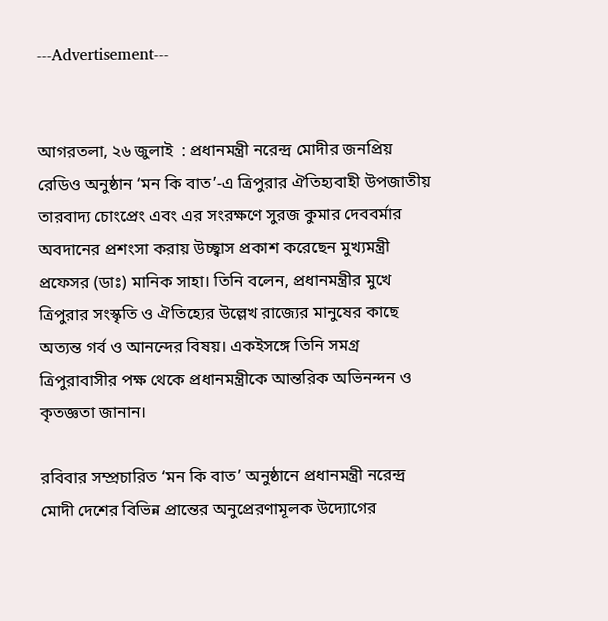---Advertisement---


আগরতলা, ২৬ জুলাই  : প্রধানমন্ত্রী নরেন্দ্র মোদীর জনপ্রিয় রেডিও অনুষ্ঠান ‘মন কি বাত’-এ ত্রিপুরার ঐতিহ্যবাহী উপজাতীয় তারবাদ্য চোংপ্রেং এবং এর সংরক্ষণে সুরজ কুমার দেববর্মার অবদানের প্রশংসা করায় উচ্ছ্বাস প্রকাশ করেছেন মুখ্যমন্ত্রী প্রফেসর (ডাঃ) মানিক সাহা। তিনি বলেন, প্রধানমন্ত্রীর মুখে ত্রিপুরার সংস্কৃতি ও ঐতিহ্যের উল্লেখ রাজ্যের মানুষের কাছে অত্যন্ত গর্ব ও আনন্দের বিষয়। একইসঙ্গে তিনি সমগ্র ত্রিপুরাবাসীর পক্ষ থেকে প্রধানমন্ত্রীকে আন্তরিক অভিনন্দন ও কৃতজ্ঞতা জানান।

রবিবার সম্প্রচারিত ‘মন কি বাত’ অনুষ্ঠানে প্রধানমন্ত্রী নরেন্দ্র মোদী দেশের বিভিন্ন প্রান্তের অনুপ্রেরণামূলক উদ্যোগের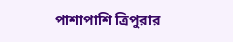পাশাপাশি ত্রিপুরার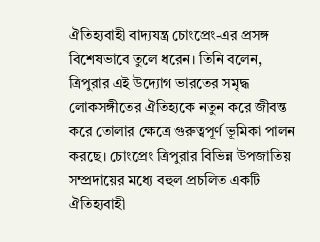ঐতিহ্যবাহী বাদ্যযন্ত্র চোংপ্রেং-এর প্রসঙ্গ বিশেষভাবে তুলে ধরেন। তিনি বলেন, ত্রিপুরার এই উদ্যোগ ভারতের সমৃদ্ধ লোকসঙ্গীতের ঐতিহ্যকে নতুন করে জীবন্ত করে তোলার ক্ষেত্রে গুরুত্বপূর্ণ ভূমিকা পালন করছে। চোংপ্রেং ত্রিপুরার বিভিন্ন উপজাতিয় সম্প্রদায়ের মধ্যে বহুল প্রচলিত একটি ঐতিহ্যবাহী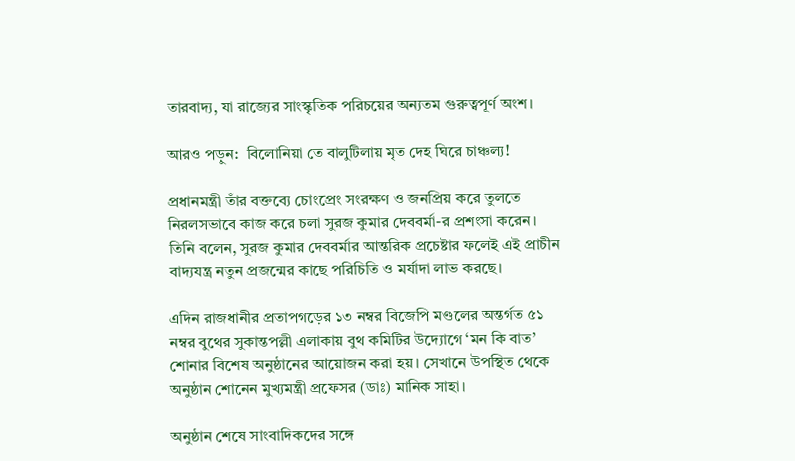তারবাদ্য, যা রাজ্যের সাংস্কৃতিক পরিচয়ের অন্যতম গুরুত্বপূর্ণ অংশ।

আরও পড়ুন:  বিলোনিয়া তে বালুটিলায় মৃত দেহ ঘিরে চাঞ্চল্য!

প্রধানমন্ত্রী তাঁর বক্তব্যে চোংপ্রেং সংরক্ষণ ও জনপ্রিয় করে তুলতে নিরলসভাবে কাজ করে চলা সুরজ কুমার দেববর্মা-র প্রশংসা করেন। তিনি বলেন, সুরজ কুমার দেববর্মার আন্তরিক প্রচেষ্টার ফলেই এই প্রাচীন বাদ্যযন্ত্র নতুন প্রজন্মের কাছে পরিচিতি ও মর্যাদা লাভ করছে।

এদিন রাজধানীর প্রতাপগড়ের ১৩ নম্বর বিজেপি মণ্ডলের অন্তর্গত ৫১ নম্বর বুথের সুকান্তপল্লী এলাকায় বুথ কমিটির উদ্যোগে ‘মন কি বাত’ শোনার বিশেষ অনুষ্ঠানের আয়োজন করা হয়। সেখানে উপস্থিত থেকে অনুষ্ঠান শোনেন মুখ্যমন্ত্রী প্রফেসর (ডাঃ) মানিক সাহা।

অনুষ্ঠান শেষে সাংবাদিকদের সঙ্গে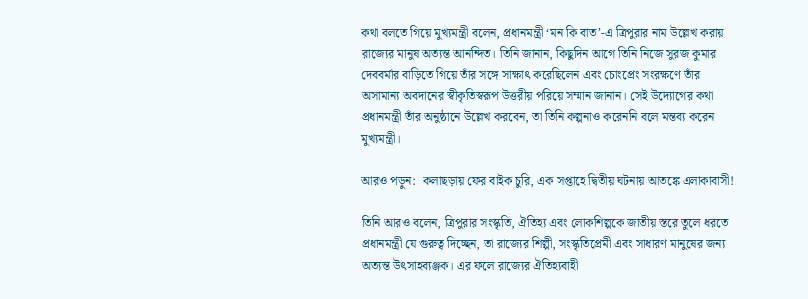কথা বলতে গিয়ে মুখ্যমন্ত্রী বলেন, প্রধানমন্ত্রী ‘মন কি বাত’-এ ত্রিপুরার নাম উল্লেখ করায় রাজ্যের মানুষ অত্যন্ত আনন্দিত। তিনি জানান, কিছুদিন আগে তিনি নিজে সুরজ কুমার দেববর্মার বাড়িতে গিয়ে তাঁর সঙ্গে সাক্ষাৎ করেছিলেন এবং চোংপ্রেং সংরক্ষণে তাঁর অসামান্য অবদানের স্বীকৃতিস্বরূপ উত্তরীয় পরিয়ে সম্মান জানান। সেই উদ্যোগের কথা প্রধানমন্ত্রী তাঁর অনুষ্ঠানে উল্লেখ করবেন, তা তিনি কল্পনাও করেননি বলে মন্তব্য করেন মুখ্যমন্ত্রী।

আরও পড়ুন:  কলাছড়ায় ফের বাইক চুরি, এক সপ্তাহে দ্বিতীয় ঘটনায় আতঙ্কে এলাকাবাসী!

তিনি আরও বলেন, ত্রিপুরার সংস্কৃতি, ঐতিহ্য এবং লোকশিল্পকে জাতীয় স্তরে তুলে ধরতে প্রধানমন্ত্রী যে গুরুত্ব দিচ্ছেন, তা রাজ্যের শিল্পী, সংস্কৃতিপ্রেমী এবং সাধারণ মানুষের জন্য অত্যন্ত উৎসাহব্যঞ্জক। এর ফলে রাজ্যের ঐতিহ্যবাহী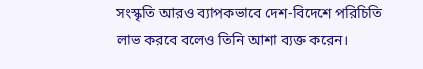সংস্কৃতি আরও ব্যাপকভাবে দেশ-বিদেশে পরিচিতি লাভ করবে বলেও তিনি আশা ব্যক্ত করেন।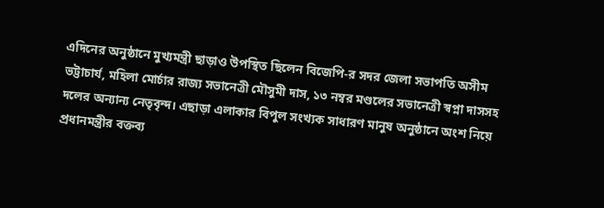এদিনের অনুষ্ঠানে মুখ্যমন্ত্রী ছাড়াও উপস্থিত ছিলেন বিজেপি-র সদর জেলা সভাপতি অসীম ভট্টাচার্য, মহিলা মোর্চার রাজ্য সভানেত্রী মৌসুমী দাস, ১৩ নম্বর মণ্ডলের সভানেত্রী স্বপ্না দাসসহ দলের অন্যান্য নেতৃবৃন্দ। এছাড়া এলাকার বিপুল সংখ্যক সাধারণ মানুষ অনুষ্ঠানে অংশ নিয়ে প্রধানমন্ত্রীর বক্তব্য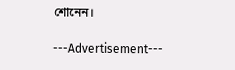শোনেন।

---Advertisement---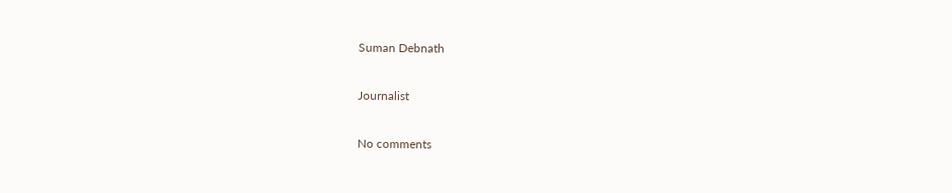Suman Debnath

Journalist

No comments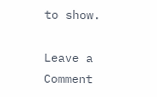to show.

Leave a Comment